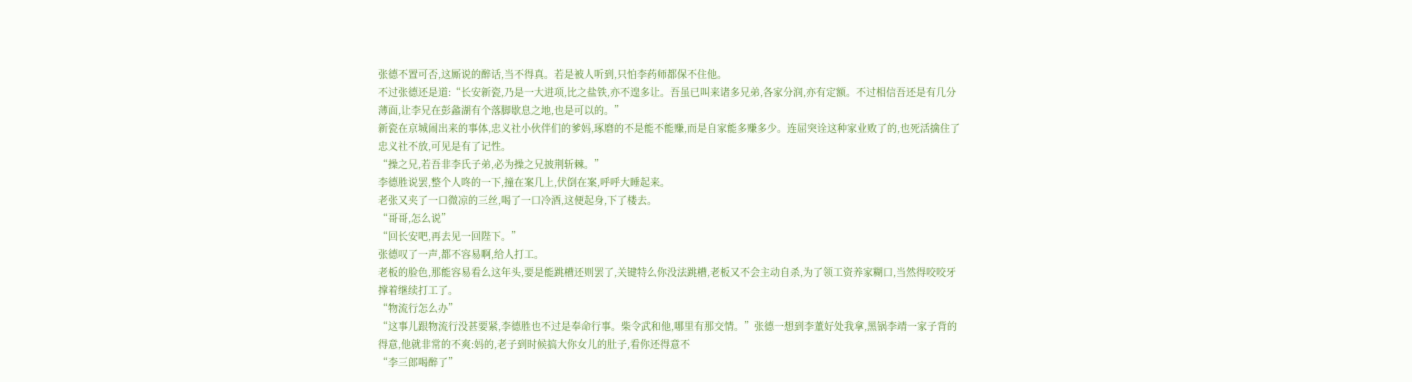张德不置可否,这厮说的醉话,当不得真。若是被人听到,只怕李药师都保不住他。
不过张德还是道:“长安新瓷,乃是一大进项,比之盐铁,亦不遑多让。吾虽已叫来诸多兄弟,各家分润,亦有定额。不过相信吾还是有几分薄面,让李兄在彭蠡湖有个落脚歇息之地,也是可以的。”
新瓷在京城闹出来的事体,忠义社小伙伴们的爹妈,琢磨的不是能不能赚,而是自家能多赚多少。连屈突诠这种家业败了的,也死活擒住了忠义社不放,可见是有了记性。
“操之兄,若吾非李氏子弟,必为操之兄披荆斩棘。”
李德胜说罢,整个人咚的一下,撞在案几上,伏倒在案,呼呼大睡起来。
老张又夹了一口微凉的三丝,喝了一口冷酒,这便起身,下了楼去。
“哥哥,怎么说”
“回长安吧,再去见一回陛下。”
张德叹了一声,都不容易啊,给人打工。
老板的脸色,那能容易看么这年头,要是能跳槽还则罢了,关键特么你没法跳槽,老板又不会主动自杀,为了领工资养家糊口,当然得咬咬牙撑着继续打工了。
“物流行怎么办”
“这事儿跟物流行没甚要紧,李德胜也不过是奉命行事。柴令武和他,哪里有那交情。”张德一想到李董好处我拿,黑锅李靖一家子背的得意,他就非常的不爽:妈的,老子到时候搞大你女儿的肚子,看你还得意不
“李三郎喝醉了”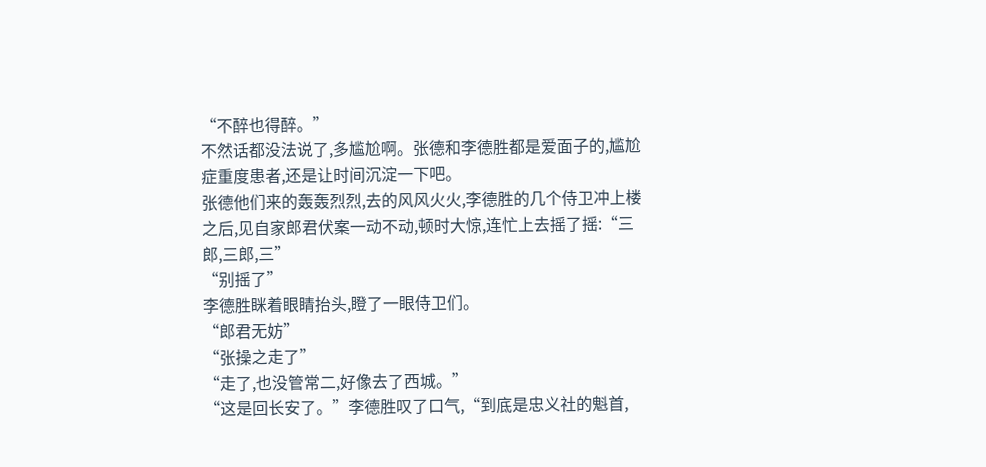“不醉也得醉。”
不然话都没法说了,多尴尬啊。张德和李德胜都是爱面子的,尴尬症重度患者,还是让时间沉淀一下吧。
张德他们来的轰轰烈烈,去的风风火火,李德胜的几个侍卫冲上楼之后,见自家郎君伏案一动不动,顿时大惊,连忙上去摇了摇:“三郎,三郎,三”
“别摇了”
李德胜眯着眼睛抬头,瞪了一眼侍卫们。
“郎君无妨”
“张操之走了”
“走了,也没管常二,好像去了西城。”
“这是回长安了。”李德胜叹了口气,“到底是忠义社的魁首,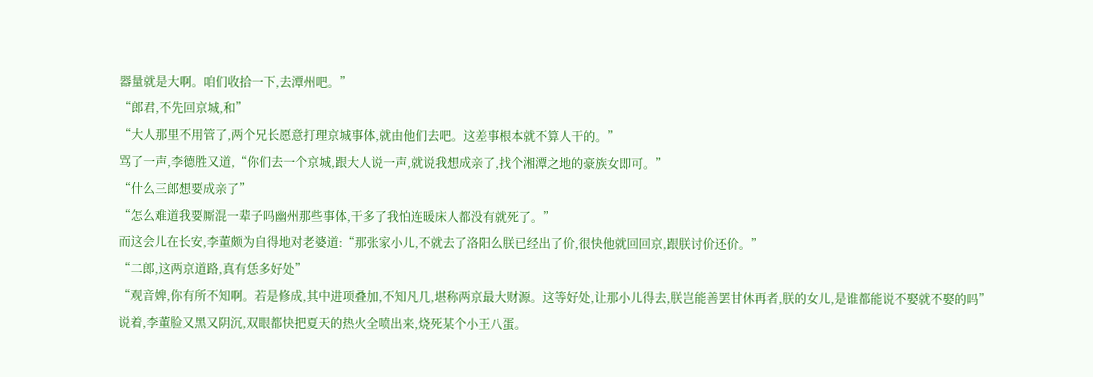器量就是大啊。咱们收拾一下,去潭州吧。”
“郎君,不先回京城,和”
“大人那里不用管了,两个兄长愿意打理京城事体,就由他们去吧。这差事根本就不算人干的。”
骂了一声,李德胜又道,“你们去一个京城,跟大人说一声,就说我想成亲了,找个湘潭之地的豪族女即可。”
“什么三郎想要成亲了”
“怎么难道我要厮混一辈子吗幽州那些事体,干多了我怕连暖床人都没有就死了。”
而这会儿在长安,李董颇为自得地对老婆道:“那张家小儿,不就去了洛阳么朕已经出了价,很快他就回回京,跟朕讨价还价。”
“二郎,这两京道路,真有恁多好处”
“观音婢,你有所不知啊。若是修成,其中进项叠加,不知凡几,堪称两京最大财源。这等好处,让那小儿得去,朕岂能善罢甘休再者,朕的女儿,是谁都能说不娶就不娶的吗”
说着,李董脸又黑又阴沉,双眼都快把夏天的热火全喷出来,烧死某个小王八蛋。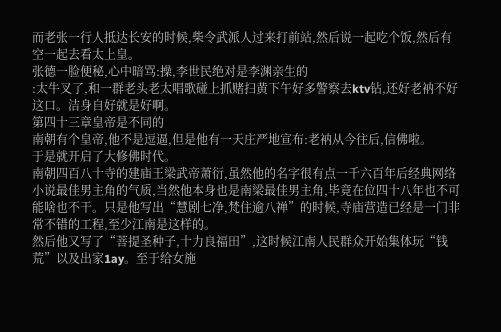而老张一行人抵达长安的时候,柴令武派人过来打前站,然后说一起吃个饭,然后有空一起去看太上皇。
张德一脸便秘,心中暗骂:操,李世民绝对是李渊亲生的
:太牛叉了,和一群老头老太唱歌碰上抓赌扫黄下午好多警察去ktv钻,还好老衲不好这口。洁身自好就是好啊。
第四十三章皇帝是不同的
南朝有个皇帝,他不是逗逼,但是他有一天庄严地宣布:老衲从今往后,信佛啦。
于是就开启了大修佛时代。
南朝四百八十寺的建庙王梁武帝萧衍,虽然他的名字很有点一千六百年后经典网络小说最佳男主角的气质,当然他本身也是南梁最佳男主角,毕竟在位四十八年也不可能啥也不干。只是他写出“慧剧七净,梵住逾八禅”的时候,寺庙营造已经是一门非常不错的工程,至少江南是这样的。
然后他又写了“菩提圣种子,十力良福田”,这时候江南人民群众开始集体玩“钱荒”以及出家1ay。至于给女施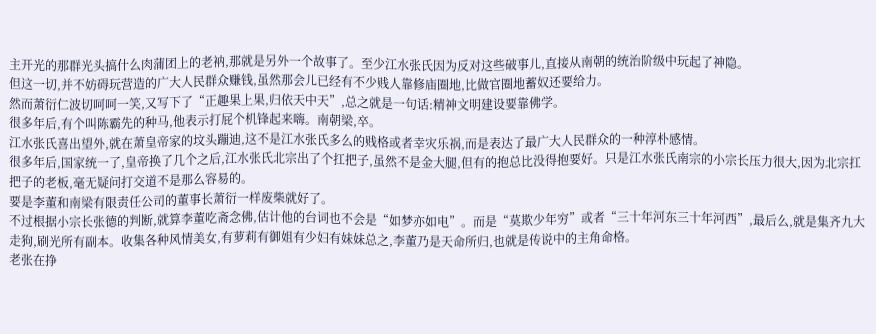主开光的那群光头搞什么肉蒲团上的老衲,那就是另外一个故事了。至少江水张氏因为反对这些破事儿,直接从南朝的统治阶级中玩起了神隐。
但这一切,并不妨碍玩营造的广大人民群众赚钱,虽然那会儿已经有不少贱人靠修庙圈地,比做官圈地蓄奴还要给力。
然而萧衍仁波切呵呵一笑,又写下了“正趣果上果,归依天中天”,总之就是一句话:精神文明建设要靠佛学。
很多年后,有个叫陈霸先的种马,他表示打屁个机锋起来嗨。南朝梁,卒。
江水张氏喜出望外,就在萧皇帝家的坟头蹦迪,这不是江水张氏多么的贱格或者幸灾乐祸,而是表达了最广大人民群众的一种淳朴感情。
很多年后,国家统一了,皇帝换了几个之后,江水张氏北宗出了个扛把子,虽然不是金大腿,但有的抱总比没得抱要好。只是江水张氏南宗的小宗长压力很大,因为北宗扛把子的老板,毫无疑问打交道不是那么容易的。
要是李董和南梁有限责任公司的董事长萧衍一样废柴就好了。
不过根据小宗长张德的判断,就算李董吃斋念佛,估计他的台词也不会是“如梦亦如电”。而是“莫欺少年穷”或者“三十年河东三十年河西”,最后么,就是集齐九大走狗,刷光所有副本。收集各种风情美女,有萝莉有御姐有少妇有妹妹总之,李董乃是天命所归,也就是传说中的主角命格。
老张在挣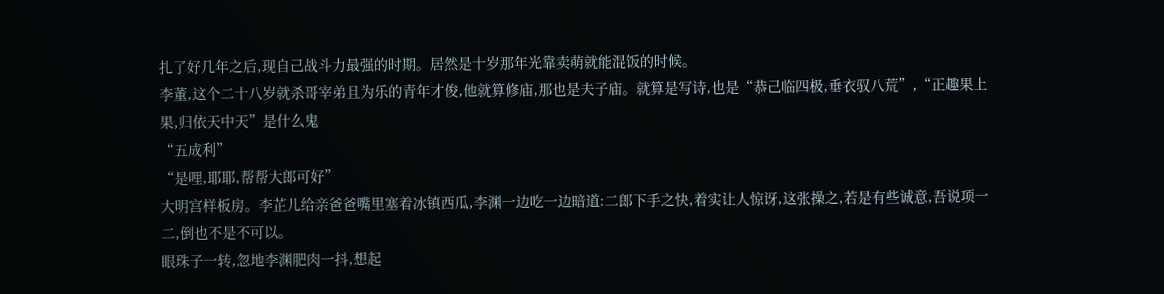扎了好几年之后,现自己战斗力最强的时期。居然是十岁那年光靠卖萌就能混饭的时候。
李董,这个二十八岁就杀哥宰弟且为乐的青年才俊,他就算修庙,那也是夫子庙。就算是写诗,也是“恭己临四极,垂衣驭八荒”,“正趣果上果,归依天中天”是什么鬼
“五成利”
“是哩,耶耶,帮帮大郎可好”
大明宫样板房。李芷儿给亲爸爸嘴里塞着冰镇西瓜,李渊一边吃一边暗道:二郎下手之快,着实让人惊讶,这张操之,若是有些诚意,吾说项一二,倒也不是不可以。
眼珠子一转,忽地李渊肥肉一抖,想起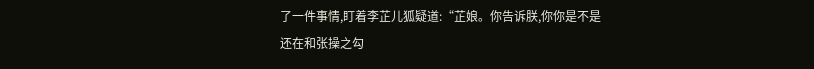了一件事情,盯着李芷儿狐疑道:“芷娘。你告诉朕,你你是不是还在和张操之勾